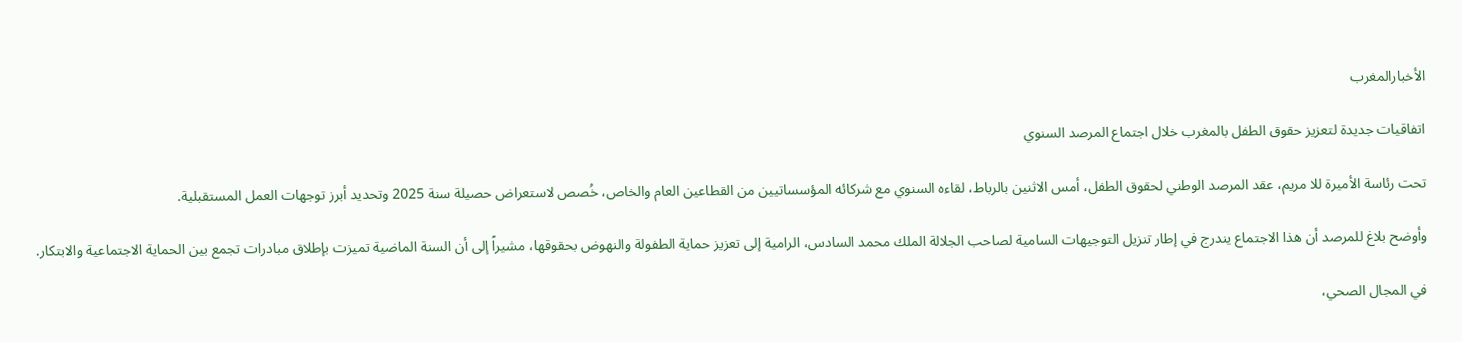الأخبارالمغرب

اتفاقيات جديدة لتعزيز حقوق الطفل بالمغرب خلال اجتماع المرصد السنوي

تحت رئاسة الأميرة للا مريم، عقد المرصد الوطني لحقوق الطفل، أمس الاثنين بالرباط، لقاءه السنوي مع شركائه المؤسساتيين من القطاعين العام والخاص، خُصص لاستعراض حصيلة سنة 2025 وتحديد أبرز توجهات العمل المستقبلية.

وأوضح بلاغ للمرصد أن هذا الاجتماع يندرج في إطار تنزيل التوجيهات السامية لصاحب الجلالة الملك محمد السادس، الرامية إلى تعزيز حماية الطفولة والنهوض بحقوقها، مشيراً إلى أن السنة الماضية تميزت بإطلاق مبادرات تجمع بين الحماية الاجتماعية والابتكار.

في المجال الصحي،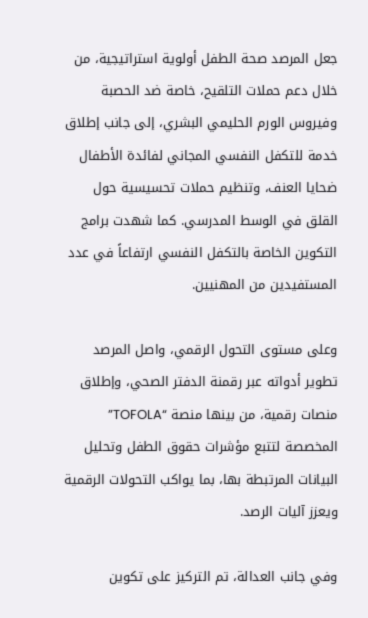جعل المرصد صحة الطفل أولوية استراتيجية، من خلال دعم حملات التلقيح، خاصة ضد الحصبة وفيروس الورم الحليمي البشري، إلى جانب إطلاق خدمة للتكفل النفسي المجاني لفائدة الأطفال ضحايا العنف، وتنظيم حملات تحسيسية حول القلق في الوسط المدرسي. كما شهدت برامج التكوين الخاصة بالتكفل النفسي ارتفاعاً في عدد المستفيدين من المهنيين.

وعلى مستوى التحول الرقمي، واصل المرصد تطوير أدواته عبر رقمنة الدفتر الصحي، وإطلاق منصات رقمية، من بينها منصة “TOFOLA” المخصصة لتتبع مؤشرات حقوق الطفل وتحليل البيانات المرتبطة بها، بما يواكب التحولات الرقمية ويعزز آليات الرصد.

وفي جانب العدالة، تم التركيز على تكوين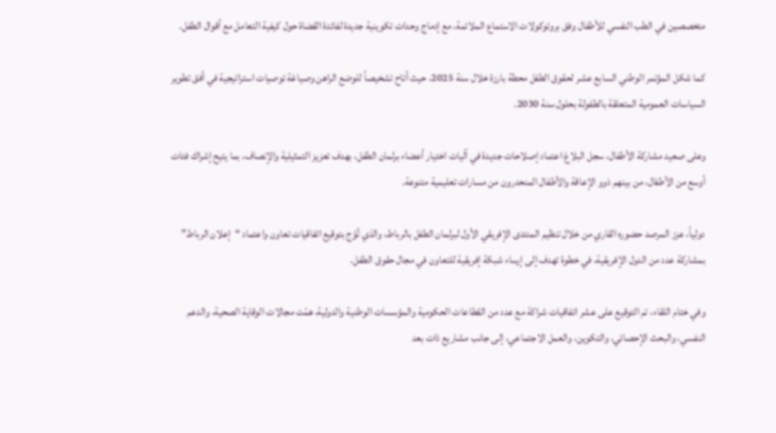متخصصين في الطب النفسي للأطفال وفق بروتوكولات الاستماع الملائمة، مع إدماج وحدات تكوينية جديدة لفائدة القضاة حول كيفية التعامل مع أقوال الطفل.

كما شكل المؤتمر الوطني السابع عشر لحقوق الطفل محطة بارزة خلال سنة 2025، حيث أتاح تشخيصاً للوضع الراهن وصياغة توصيات استراتيجية في أفق تطوير السياسات العمومية المتعلقة بالطفولة بحلول سنة 2030.

وعلى صعيد مشاركة الأطفال، سجل البلاغ اعتماد إصلاحات جديدة في آليات اختيار أعضاء برلمان الطفل، بهدف تعزيز التمثيلية والإنصاف، بما يتيح إشراك فئات أوسع من الأطفال، من بينهم ذوو الإعاقة والأطفال المنحدرون من مسارات تعليمية متنوعة.

دولياً، عزز المرصد حضوره القاري من خلال تنظيم المنتدى الإفريقي الأول لبرلمان الطفل بالرباط، والذي تُوّج بتوقيع اتفاقيات تعاون واعتماد “إعلان الرباط” بمشاركة عدد من الدول الإفريقية، في خطوة تهدف إلى إرساء شبكة إفريقية للتعاون في مجال حقوق الطفل.

وفي ختام اللقاء، تم التوقيع على عشر اتفاقيات شراكة مع عدد من القطاعات الحكومية والمؤسسات الوطنية والدولية، همّت مجالات الوقاية الصحية، والدعم النفسي، والبحث الإحصائي، والتكوين، والعمل الاجتماعي، إلى جانب مشاريع ذات بعد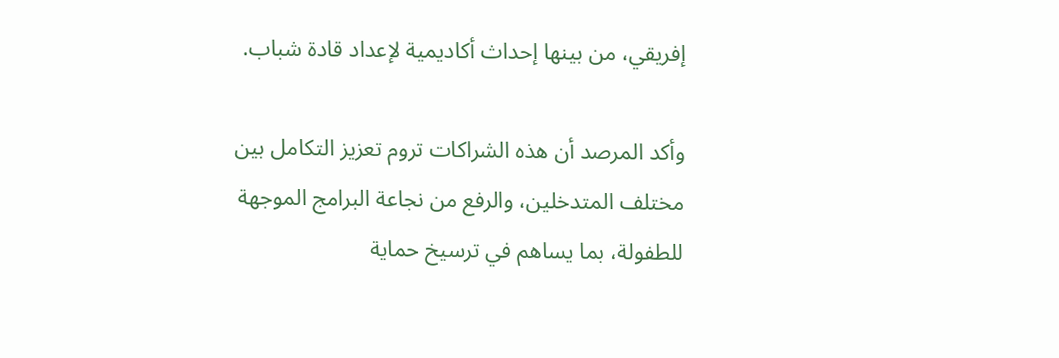إفريقي، من بينها إحداث أكاديمية لإعداد قادة شباب.

وأكد المرصد أن هذه الشراكات تروم تعزيز التكامل بين مختلف المتدخلين، والرفع من نجاعة البرامج الموجهة للطفولة، بما يساهم في ترسيخ حماية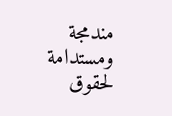مندمجة ومستدامة لحقوق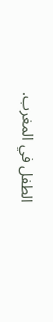الطفل في المغرب.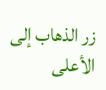زر الذهاب إلى الأعلى